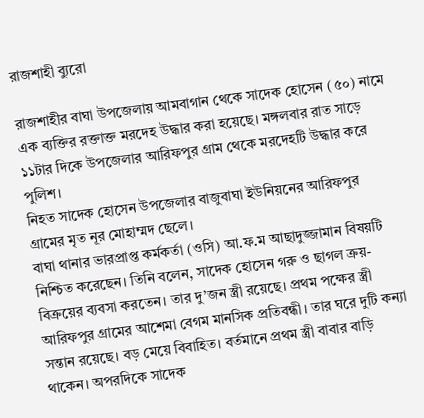রাজশাহী ব্যুরো

রাজশাহীর বাঘা উপজেলায় আমবাগান থেকে সাদেক হোসেন (৫০) নামে এক ব্যক্তির রক্তাক্ত মরদেহ উদ্ধার করা হয়েছে। মঙ্গলবার রাত সাড়ে ১১টার দিকে উপজেলার আরিফপুর গ্রাম থেকে মরদেহটি উদ্ধার করে পুলিশ।
নিহত সাদেক হোসেন উপজেলার বাজুবাঘা ইউনিয়নের আরিফপুর গ্রামের মৃত নূর মোহাম্মদ ছেলে।
বাঘা থানার ভারপ্রাপ্ত কর্মকর্তা (ওসি) আ.ফ.ম আছাদুজ্জামান বিষয়টি নিশ্চিত করেছেন। তিনি বলেন, সাদেক হোসেন গরু ও ছাগল ক্রয়-বিক্রয়ের ব্যবসা করতেন। তার দু’জন স্ত্রী রয়েছে। প্রথম পক্ষের স্ত্রী আরিফপুর গ্রামের আশেমা বেগম মানসিক প্রতিবন্ধী। তার ঘরে দুটি কন্যা সন্তান রয়েছে। বড় মেয়ে বিবাহিত। বর্তমানে প্রথম স্ত্রী বাবার বাড়ি থাকেন। অপরদিকে সাদেক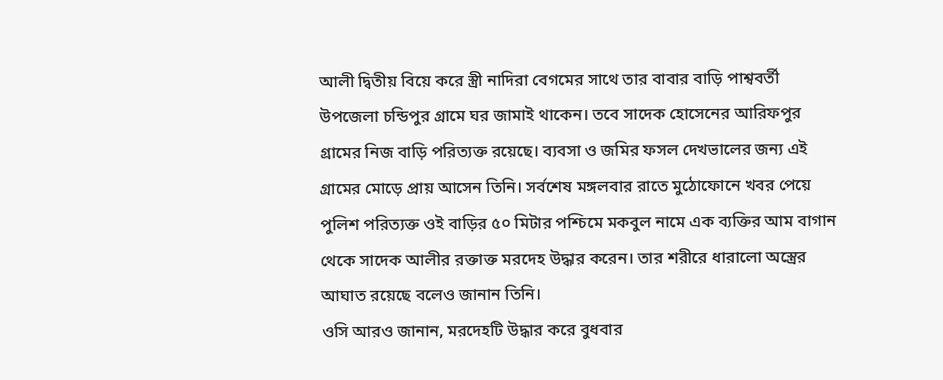আলী দ্বিতীয় বিয়ে করে স্ত্রী নাদিরা বেগমের সাথে তার বাবার বাড়ি পাশ্ববর্তী উপজেলা চন্ডিপুর গ্রামে ঘর জামাই থাকেন। তবে সাদেক হোসেনের আরিফপুর গ্রামের নিজ বাড়ি পরিত্যক্ত রয়েছে। ব্যবসা ও জমির ফসল দেখভালের জন্য এই গ্রামের মোড়ে প্রায় আসেন তিনি। সর্বশেষ মঙ্গলবার রাতে মুঠোফোনে খবর পেয়ে পুলিশ পরিত্যক্ত ওই বাড়ির ৫০ মিটার পশ্চিমে মকবুল নামে এক ব্যক্তির আম বাগান থেকে সাদেক আলীর রক্তাক্ত মরদেহ উদ্ধার করেন। তার শরীরে ধারালো অস্ত্রের আঘাত রয়েছে বলেও জানান তিনি।
ওসি আরও জানান, মরদেহটি উদ্ধার করে বুধবার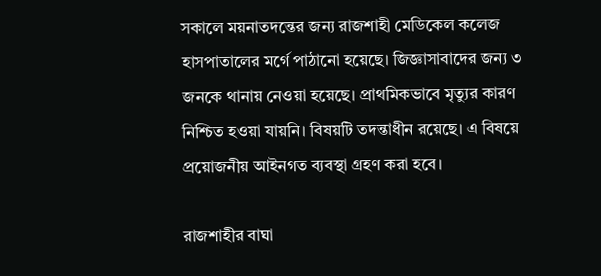সকালে ময়নাতদন্তের জন্য রাজশাহী মেডিকেল কলেজ হাসপাতালের মর্গে পাঠানো হয়েছে। জিজ্ঞাসাবাদের জন্য ৩ জনকে থানায় নেওয়া হয়েছে। প্রাথমিকভাবে মৃত্যুর কারণ নিশ্চিত হওয়া যায়নি। বিষয়টি তদন্তাধীন রয়েছে। এ বিষয়ে প্রয়োজনীয় আইনগত ব্যবস্থা গ্রহণ করা হবে।

রাজশাহীর বাঘা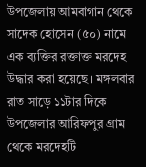উপজেলায় আমবাগান থেকে সাদেক হোসেন (৫০) নামে এক ব্যক্তির রক্তাক্ত মরদেহ উদ্ধার করা হয়েছে। মঙ্গলবার রাত সাড়ে ১১টার দিকে উপজেলার আরিফপুর গ্রাম থেকে মরদেহটি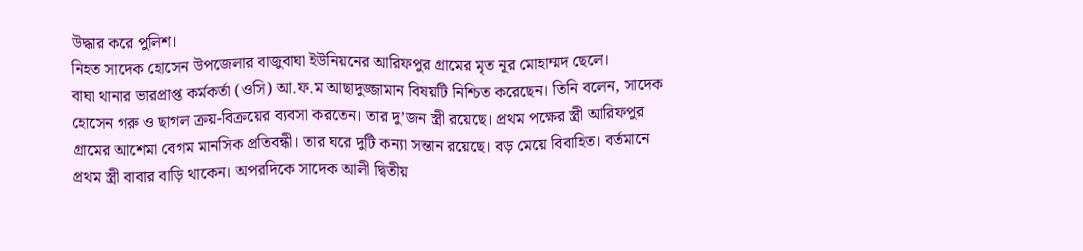উদ্ধার করে পুলিশ।
নিহত সাদেক হোসেন উপজেলার বাজুবাঘা ইউনিয়নের আরিফপুর গ্রামের মৃত নূর মোহাম্মদ ছেলে।
বাঘা থানার ভারপ্রাপ্ত কর্মকর্তা (ওসি) আ.ফ.ম আছাদুজ্জামান বিষয়টি নিশ্চিত করেছেন। তিনি বলেন, সাদেক হোসেন গরু ও ছাগল ক্রয়-বিক্রয়ের ব্যবসা করতেন। তার দু’জন স্ত্রী রয়েছে। প্রথম পক্ষের স্ত্রী আরিফপুর গ্রামের আশেমা বেগম মানসিক প্রতিবন্ধী। তার ঘরে দুটি কন্যা সন্তান রয়েছে। বড় মেয়ে বিবাহিত। বর্তমানে প্রথম স্ত্রী বাবার বাড়ি থাকেন। অপরদিকে সাদেক আলী দ্বিতীয়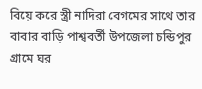বিয়ে করে স্ত্রী নাদিরা বেগমের সাথে তার বাবার বাড়ি পাশ্ববর্তী উপজেলা চন্ডিপুর গ্রামে ঘর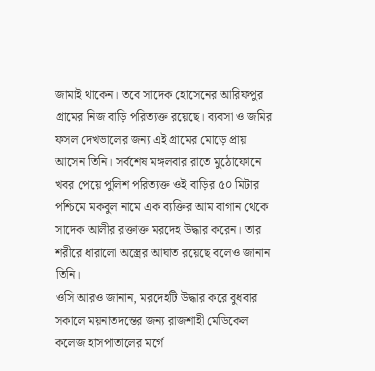জামাই থাকেন। তবে সাদেক হোসেনের আরিফপুর গ্রামের নিজ বাড়ি পরিত্যক্ত রয়েছে। ব্যবসা ও জমির ফসল দেখভালের জন্য এই গ্রামের মোড়ে প্রায় আসেন তিনি। সর্বশেষ মঙ্গলবার রাতে মুঠোফোনে খবর পেয়ে পুলিশ পরিত্যক্ত ওই বাড়ির ৫০ মিটার পশ্চিমে মকবুল নামে এক ব্যক্তির আম বাগান থেকে সাদেক আলীর রক্তাক্ত মরদেহ উদ্ধার করেন। তার শরীরে ধারালো অস্ত্রের আঘাত রয়েছে বলেও জানান তিনি।
ওসি আরও জানান, মরদেহটি উদ্ধার করে বুধবার সকালে ময়নাতদন্তের জন্য রাজশাহী মেডিকেল কলেজ হাসপাতালের মর্গে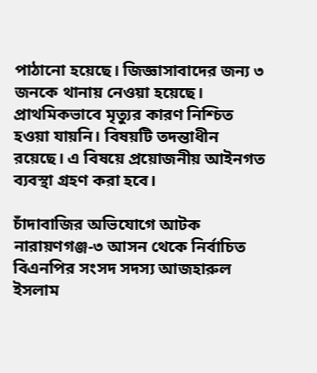পাঠানো হয়েছে। জিজ্ঞাসাবাদের জন্য ৩ জনকে থানায় নেওয়া হয়েছে। প্রাথমিকভাবে মৃত্যুর কারণ নিশ্চিত হওয়া যায়নি। বিষয়টি তদন্তাধীন রয়েছে। এ বিষয়ে প্রয়োজনীয় আইনগত ব্যবস্থা গ্রহণ করা হবে।

চাঁদাবাজির অভিযোগে আটক নারায়ণগঞ্জ-৩ আসন থেকে নির্বাচিত বিএনপির সংসদ সদস্য আজহারুল ইসলাম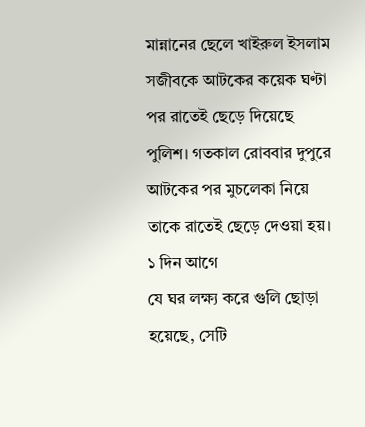মান্নানের ছেলে খাইরুল ইসলাম সজীবকে আটকের কয়েক ঘণ্টা পর রাতেই ছেড়ে দিয়েছে পুলিশ। গতকাল রোববার দুপুরে আটকের পর মুচলেকা নিয়ে তাকে রাতেই ছেড়ে দেওয়া হয়।
১ দিন আগে
যে ঘর লক্ষ্য করে গুলি ছোড়া হয়েছে, সেটি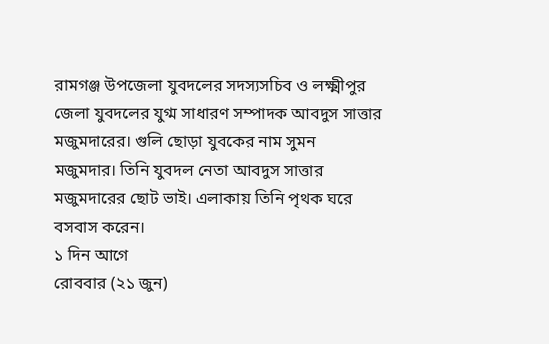রামগঞ্জ উপজেলা যুবদলের সদস্যসচিব ও লক্ষ্মীপুর জেলা যুবদলের যুগ্ম সাধারণ সম্পাদক আবদুস সাত্তার মজুমদারের। গুলি ছোড়া যুবকের নাম সুমন মজুমদার। তিনি যুবদল নেতা আবদুস সাত্তার মজুমদারের ছোট ভাই। এলাকায় তিনি পৃথক ঘরে বসবাস করেন।
১ দিন আগে
রোববার (২১ জুন)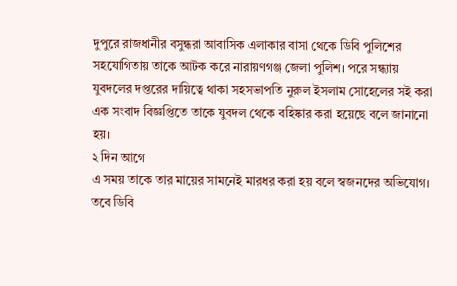দুপুরে রাজধানীর বসুন্ধরা আবাসিক এলাকার বাসা থেকে ডিবি পুলিশের সহযোগিতায় তাকে আটক করে নারায়ণগঞ্জ জেলা পুলিশ। পরে সন্ধ্যায় যুবদলের দপ্তরের দায়িত্বে থাকা সহসভাপতি নুরুল ইসলাম সোহেলের সই করা এক সংবাদ বিজ্ঞপ্তিতে তাকে যুবদল থেকে বহিষ্কার করা হয়েছে বলে জানানো হয়।
২ দিন আগে
এ সময় তাকে তার মায়ের সামনেই মারধর করা হয় বলে স্বজনদের অভিযোগ। তবে ডিবি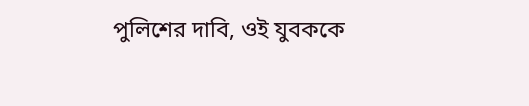পুলিশের দাবি, ওই যুবককে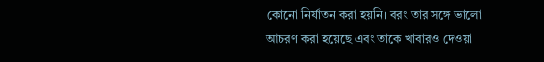কোনো নির্যাতন করা হয়নি। বরং তার সঙ্গে ভালো আচরণ করা হয়েছে এবং তাকে খাবারও দেওয়া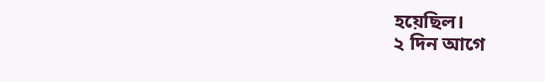হয়েছিল।
২ দিন আগে